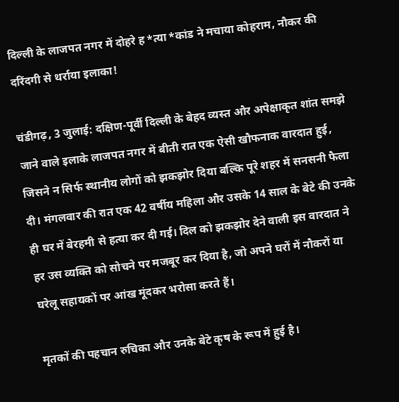दिल्ली के लाजपत नगर में दोहरे ह*त्या*कांड ने मचाया कोहराम, नौकर की दरिंदगी से थर्राया इलाका!

चंडीगढ़, 3 जुलाई: दक्षिण-पूर्वी दिल्ली के बेहद व्यस्त और अपेक्षाकृत शांत समझे जाने वाले इलाके लाजपत नगर में बीती रात एक ऐसी खौफनाक वारदात हुई, जिसने न सिर्फ स्थानीय लोगों को झकझोर दिया बल्कि पूरे शहर में सनसनी फैला दी। मंगलवार की रात एक 42 वर्षीय महिला और उसके 14 साल के बेटे की उनके ही घर में बेरहमी से हत्या कर दी गई। दिल को झकझोर देने वाली इस वारदात ने हर उस व्यक्ति को सोचने पर मजबूर कर दिया है, जो अपने घरों में नौकरों या घरेलू सहायकों पर आंख मूंदकर भरोसा करते हैं।

मृतकों की पहचान रुचिका और उनके बेटे कृष के रूप में हुई है।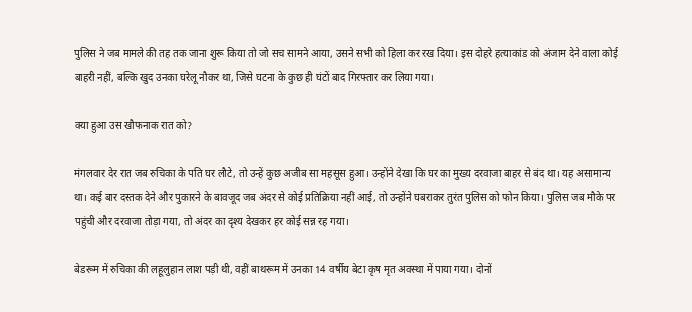पुलिस ने जब मामले की तह तक जाना शुरू किया तो जो सच सामने आया, उसने सभी को हिला कर रख दिया। इस दोहरे हत्याकांड को अंजाम देने वाला कोई बाहरी नहीं, बल्कि खुद उनका घरेलू नौकर था, जिसे घटना के कुछ ही घंटों बाद गिरफ्तार कर लिया गया।

क्या हुआ उस खौफनाक रात को?

मंगलवार देर रात जब रुचिका के पति घर लौटे, तो उन्हें कुछ अजीब सा महसूस हुआ। उन्होंने देखा कि घर का मुख्य दरवाजा बाहर से बंद था। यह असामान्य था। कई बार दस्तक देने और पुकारने के बावजूद जब अंदर से कोई प्रतिक्रिया नहीं आई, तो उन्होंने घबराकर तुरंत पुलिस को फोन किया। पुलिस जब मौके पर पहुंची और दरवाजा तोड़ा गया, तो अंदर का दृश्य देखकर हर कोई सन्न रह गया।

बेडरूम में रुचिका की लहूलुहान लाश पड़ी थी, वहीं बाथरूम में उनका 14 वर्षीय बेटा कृष मृत अवस्था में पाया गया। दोनों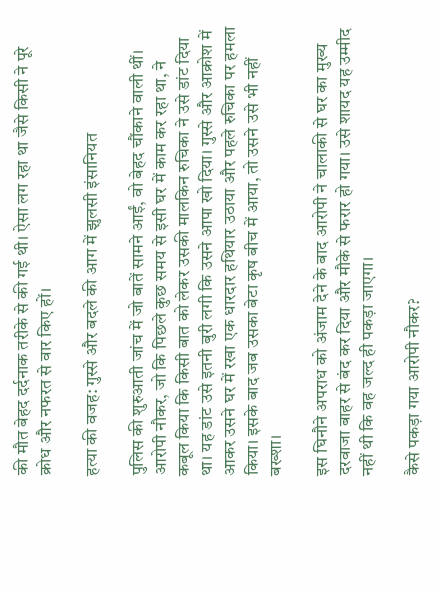की मौत बेहद दर्दनाक तरीके से की गई थी। ऐसा लग रहा था जैसे किसी ने पूरे क्रोध और नफरत से वार किए हों।

हत्या की वजह: गुस्से और बदले की आग में झुलसी इंसानियत

पुलिस की शुरुआती जांच में जो बातें सामने आईं, वो बेहद चौंकाने वाली थीं। आरोपी नौकर, जो कि पिछले कुछ समय से इसी घर में काम कर रहा था, ने कबूल किया कि किसी बात को लेकर उसकी मालकिन रुचिका ने उसे डांट दिया था। यह डांट उसे इतनी बुरी लगी कि उसने आपा खो दिया। गुस्से और आक्रोश में आकर उसने घर में रखा एक धारदार हथियार उठाया और पहले रुचिका पर हमला किया। इसके बाद जब उसका बेटा कृष बीच में आया, तो उसने उसे भी नहीं बख्शा।

इस घिनौने अपराध को अंजाम देने के बाद आरोपी ने चालाकी से घर का मुख्य दरवाजा बाहर से बंद कर दिया और मौके से फरार हो गया। उसे शायद यह उम्मीद नहीं थी कि वह जल्द ही पकड़ा जाएगा।

कैसे पकड़ा गया आरोपी नौकर?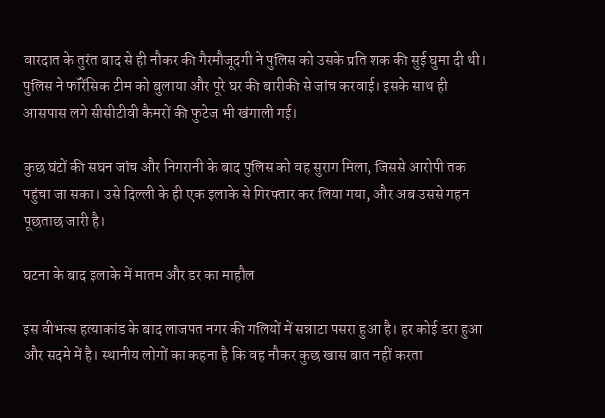वारदात के तुरंत बाद से ही नौकर की गैरमौजूदगी ने पुलिस को उसके प्रति शक की सुई घुमा दी थी। पुलिस ने फॉरेंसिक टीम को बुलाया और पूरे घर की बारीकी से जांच करवाई। इसके साथ ही आसपास लगे सीसीटीवी कैमरों की फुटेज भी खंगाली गई।

कुछ घंटों की सघन जांच और निगरानी के बाद पुलिस को वह सुराग मिला, जिससे आरोपी तक पहुंचा जा सका। उसे दिल्ली के ही एक इलाके से गिरफ्तार कर लिया गया, और अब उससे गहन पूछताछ जारी है।

घटना के बाद इलाके में मातम और डर का माहौल

इस वीभत्स हत्याकांड के बाद लाजपत नगर की गलियों में सन्नाटा पसरा हुआ है। हर कोई डरा हुआ और सदमे में है। स्थानीय लोगों का कहना है कि वह नौकर कुछ खास बात नहीं करता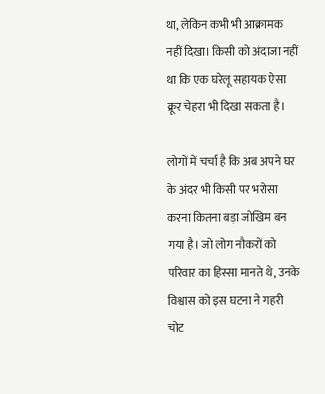था, लेकिन कभी भी आक्रामक नहीं दिखा। किसी को अंदाजा नहीं था कि एक घरेलू सहायक ऐसा क्रूर चेहरा भी दिखा सकता है।

लोगों में चर्चा है कि अब अपने घर के अंदर भी किसी पर भरोसा करना कितना बड़ा जोखिम बन गया है। जो लोग नौकरों को परिवार का हिस्सा मानते थे, उनके विश्वास को इस घटना ने गहरी चोट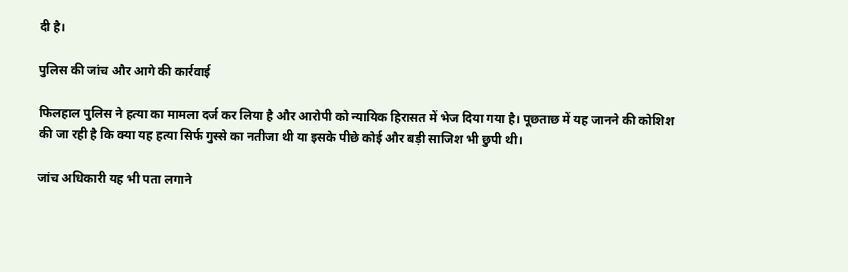दी है।

पुलिस की जांच और आगे की कार्रवाई

फिलहाल पुलिस ने हत्या का मामला दर्ज कर लिया है और आरोपी को न्यायिक हिरासत में भेज दिया गया है। पूछताछ में यह जानने की कोशिश की जा रही है कि क्या यह हत्या सिर्फ गुस्से का नतीजा थी या इसके पीछे कोई और बड़ी साजिश भी छुपी थी।

जांच अधिकारी यह भी पता लगाने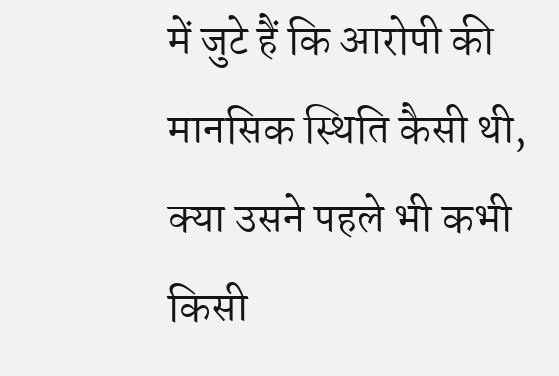में जुटे हैं कि आरोपी की मानसिक स्थिति कैसी थी, क्या उसने पहले भी कभी किसी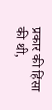प्रकार की हिंसा की थी,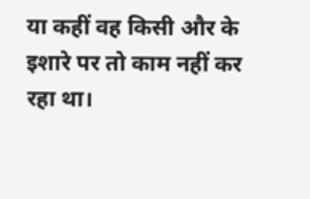या कहीं वह किसी और के इशारे पर तो काम नहीं कर रहा था।